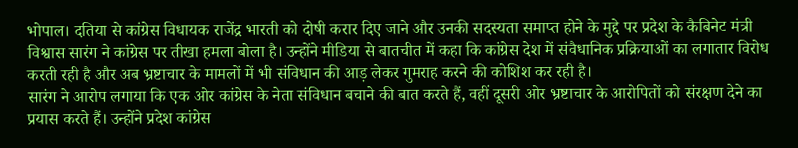भोपाल। दतिया से कांग्रेस विधायक राजेंद्र भारती को दोषी करार दिए जाने और उनकी सदस्यता समाप्त होने के मुद्दे पर प्रदेश के कैबिनेट मंत्री विश्वास सारंग ने कांग्रेस पर तीखा हमला बोला है। उन्होंने मीडिया से बातचीत में कहा कि कांग्रेस देश में संवैधानिक प्रक्रियाओं का लगातार विरोध करती रही है और अब भ्रष्टाचार के मामलों में भी संविधान की आड़ लेकर गुमराह करने की कोशिश कर रही है।
सारंग ने आरोप लगाया कि एक ओर कांग्रेस के नेता संविधान बचाने की बात करते हैं, वहीं दूसरी ओर भ्रष्टाचार के आरोपितों को संरक्षण देने का प्रयास करते हैं। उन्होंने प्रदेश कांग्रेस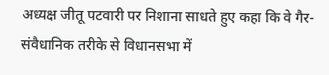अध्यक्ष जीतू पटवारी पर निशाना साधते हुए कहा कि वे गैर-संवैधानिक तरीके से विधानसभा में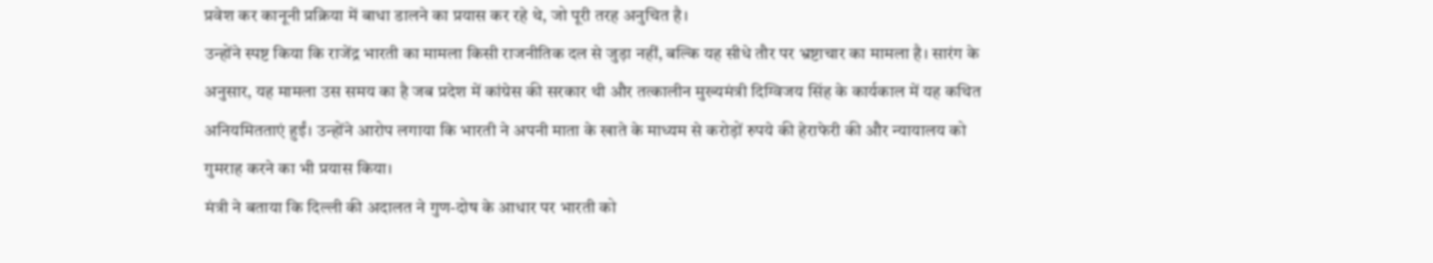प्रवेश कर कानूनी प्रक्रिया में बाधा डालने का प्रयास कर रहे थे, जो पूरी तरह अनुचित है।
उन्होंने स्पष्ट किया कि राजेंद्र भारती का मामला किसी राजनीतिक दल से जुड़ा नहीं, बल्कि यह सीधे तौर पर भ्रष्टाचार का मामला है। सारंग के अनुसार, यह मामला उस समय का है जब प्रदेश में कांग्रेस की सरकार थी और तत्कालीन मुख्यमंत्री दिग्विजय सिंह के कार्यकाल में यह कथित अनियमितताएं हुईं। उन्होंने आरोप लगाया कि भारती ने अपनी माता के खाते के माध्यम से करोड़ों रुपये की हेराफेरी की और न्यायालय को गुमराह करने का भी प्रयास किया।
मंत्री ने बताया कि दिल्ली की अदालत ने गुण-दोष के आधार पर भारती को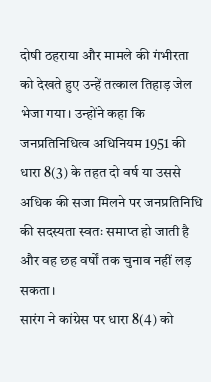दोषी ठहराया और मामले की गंभीरता को देखते हुए उन्हें तत्काल तिहाड़ जेल भेजा गया। उन्होंने कहा कि जनप्रतिनिधित्व अधिनियम 1951 की धारा 8(3) के तहत दो वर्ष या उससे अधिक की सजा मिलने पर जनप्रतिनिधि की सदस्यता स्वतः समाप्त हो जाती है और वह छह वर्षों तक चुनाव नहीं लड़ सकता।
सारंग ने कांग्रेस पर धारा 8(4) को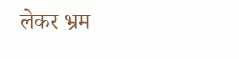लेकर भ्रम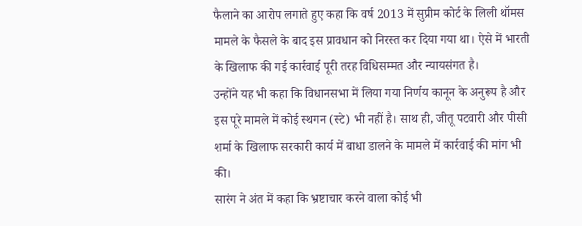फैलाने का आरोप लगाते हुए कहा कि वर्ष 2013 में सुप्रीम कोर्ट के लिली थॉमस मामले के फैसले के बाद इस प्रावधान को निरस्त कर दिया गया था। ऐसे में भारती के खिलाफ की गई कार्रवाई पूरी तरह विधिसम्मत और न्यायसंगत है।
उन्होंने यह भी कहा कि विधानसभा में लिया गया निर्णय कानून के अनुरूप है और इस पूरे मामले में कोई स्थगन (स्टे) भी नहीं है। साथ ही, जीतू पटवारी और पीसी शर्मा के खिलाफ सरकारी कार्य में बाधा डालने के मामले में कार्रवाई की मांग भी की।
सारंग ने अंत में कहा कि भ्रष्टाचार करने वाला कोई भी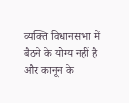व्यक्ति विधानसभा में बैठने के योग्य नहीं है और कानून के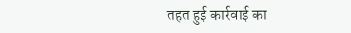तहत हुई कार्रवाई का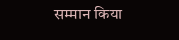सम्मान किया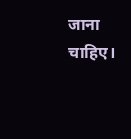जाना चाहिए।